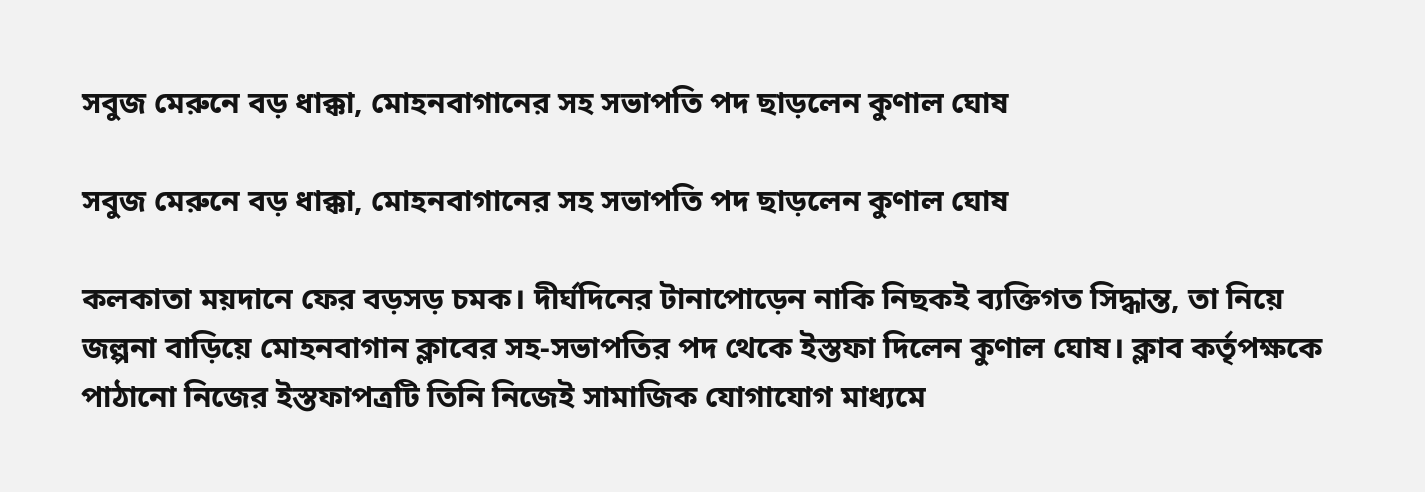সবুজ মেরুনে বড় ধাক্কা, মোহনবাগানের সহ সভাপতি পদ ছাড়লেন কুণাল ঘোষ

সবুজ মেরুনে বড় ধাক্কা, মোহনবাগানের সহ সভাপতি পদ ছাড়লেন কুণাল ঘোষ

কলকাতা ময়দানে ফের বড়সড় চমক। দীর্ঘদিনের টানাপোড়েন নাকি নিছকই ব্যক্তিগত সিদ্ধান্ত, তা নিয়ে জল্পনা বাড়িয়ে মোহনবাগান ক্লাবের সহ-সভাপতির পদ থেকে ইস্তফা দিলেন কুণাল ঘোষ। ক্লাব কর্তৃপক্ষকে পাঠানো নিজের ইস্তফাপত্রটি তিনি নিজেই সামাজিক যোগাযোগ মাধ্যমে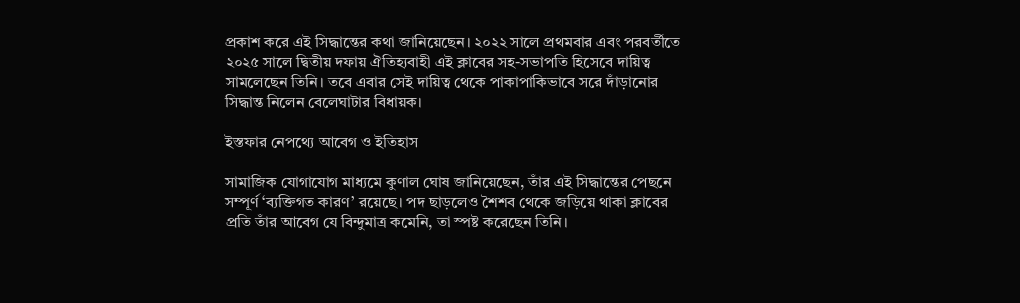প্রকাশ করে এই সিদ্ধান্তের কথা জানিয়েছেন। ২০২২ সালে প্রথমবার এবং পরবর্তীতে ২০২৫ সালে দ্বিতীয় দফায় ঐতিহ্যবাহী এই ক্লাবের সহ-সভাপতি হিসেবে দায়িত্ব সামলেছেন তিনি। তবে এবার সেই দায়িত্ব থেকে পাকাপাকিভাবে সরে দাঁড়ানোর সিদ্ধান্ত নিলেন বেলেঘাটার বিধায়ক।

ইস্তফার নেপথ্যে আবেগ ও ইতিহাস

সামাজিক যোগাযোগ মাধ্যমে কুণাল ঘোষ জানিয়েছেন, তাঁর এই সিদ্ধান্তের পেছনে সম্পূর্ণ ‘ব্যক্তিগত কারণ’ রয়েছে। পদ ছাড়লেও শৈশব থেকে জড়িয়ে থাকা ক্লাবের প্রতি তাঁর আবেগ যে বিন্দুমাত্র কমেনি, তা স্পষ্ট করেছেন তিনি।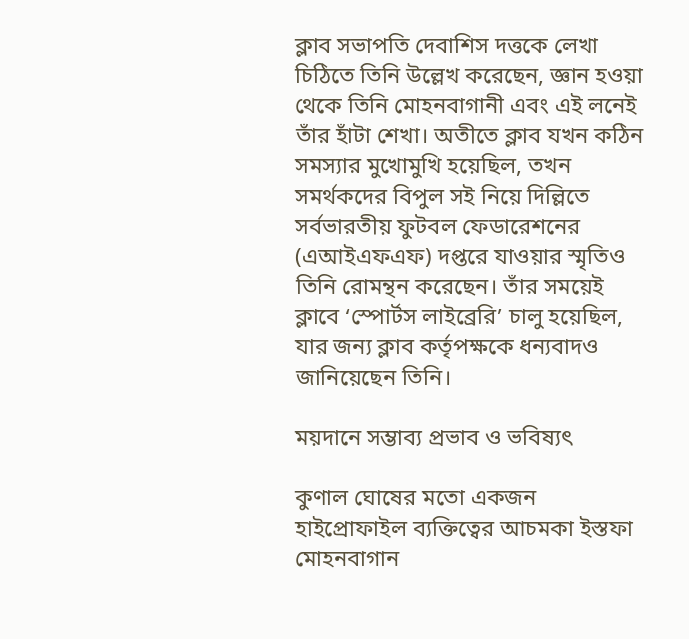ক্লাব সভাপতি দেবাশিস দত্তকে লেখা চিঠিতে তিনি উল্লেখ করেছেন, জ্ঞান হওয়া থেকে তিনি মোহনবাগানী এবং এই লনেই তাঁর হাঁটা শেখা। অতীতে ক্লাব যখন কঠিন সমস্যার মুখোমুখি হয়েছিল, তখন সমর্থকদের বিপুল সই নিয়ে দিল্লিতে সর্বভারতীয় ফুটবল ফেডারেশনের (এআইএফএফ) দপ্তরে যাওয়ার স্মৃতিও তিনি রোমন্থন করেছেন। তাঁর সময়েই ক্লাবে ‘স্পোর্টস লাইব্রেরি’ চালু হয়েছিল, যার জন্য ক্লাব কর্তৃপক্ষকে ধন্যবাদও জানিয়েছেন তিনি।

ময়দানে সম্ভাব্য প্রভাব ও ভবিষ্যৎ

কুণাল ঘোষের মতো একজন হাইপ্রোফাইল ব্যক্তিত্বের আচমকা ইস্তফা মোহনবাগান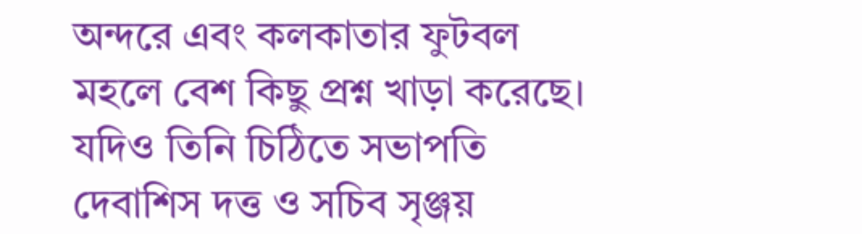অন্দরে এবং কলকাতার ফুটবল মহলে বেশ কিছু প্রশ্ন খাড়া করেছে। যদিও তিনি চিঠিতে সভাপতি দেবাশিস দত্ত ও সচিব সৃঞ্জয়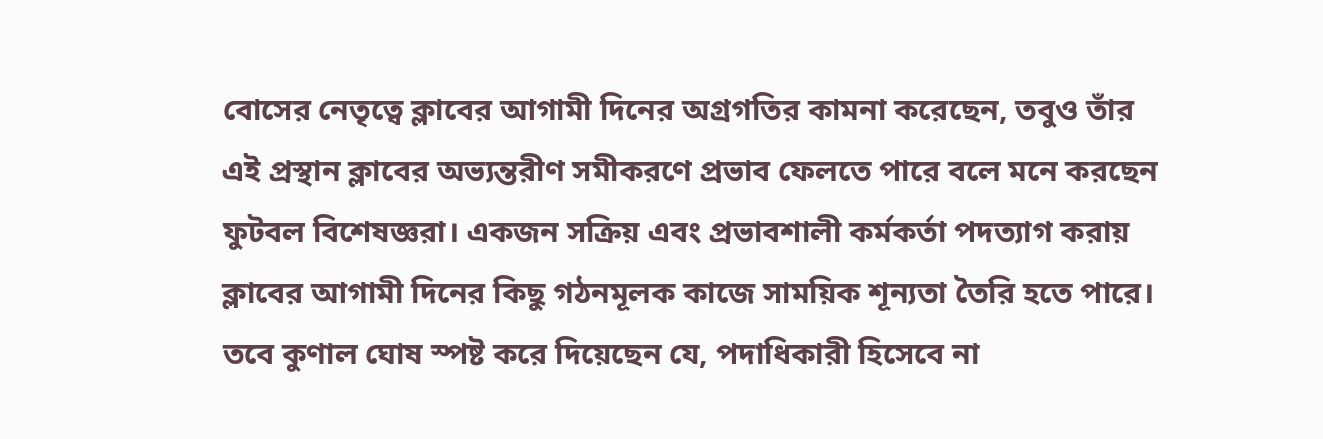বোসের নেতৃত্বে ক্লাবের আগামী দিনের অগ্রগতির কামনা করেছেন, তবুও তাঁর এই প্রস্থান ক্লাবের অভ্যন্তরীণ সমীকরণে প্রভাব ফেলতে পারে বলে মনে করছেন ফুটবল বিশেষজ্ঞরা। একজন সক্রিয় এবং প্রভাবশালী কর্মকর্তা পদত্যাগ করায় ক্লাবের আগামী দিনের কিছু গঠনমূলক কাজে সাময়িক শূন্যতা তৈরি হতে পারে। তবে কুণাল ঘোষ স্পষ্ট করে দিয়েছেন যে, পদাধিকারী হিসেবে না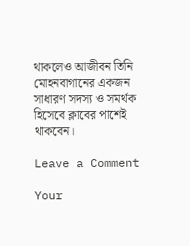থাকলেও আজীবন তিনি মোহনবাগানের একজন সাধারণ সদস্য ও সমর্থক হিসেবে ক্লাবের পাশেই থাকবেন।

Leave a Comment

Your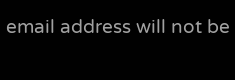email address will not be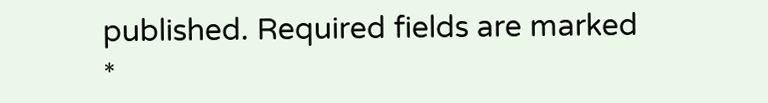published. Required fields are marked *